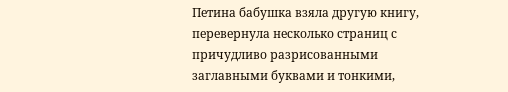Петина бабушка взяла другую книгу, перевернула несколько страниц с причудливо разрисованными заглавными буквами и тонкими,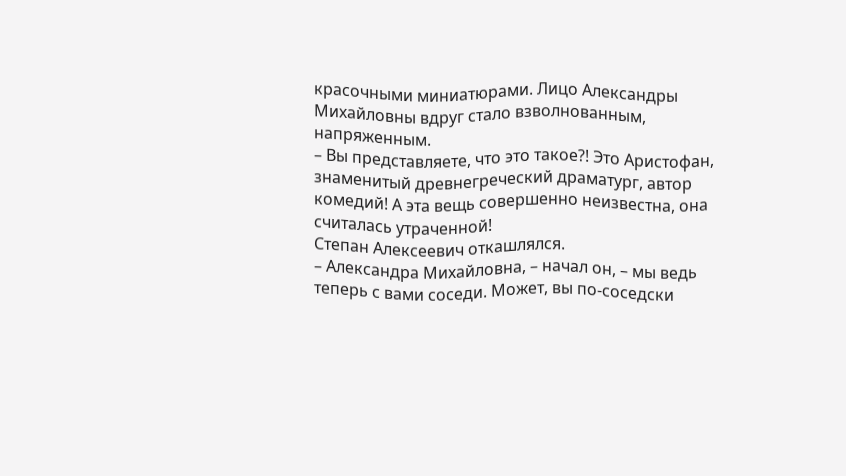красочными миниатюрами. Лицо Александры Михайловны вдруг стало взволнованным, напряженным.
– Вы представляете, что это такое?! Это Аристофан, знаменитый древнегреческий драматург, автор комедий! А эта вещь совершенно неизвестна, она считалась утраченной!
Степан Алексеевич откашлялся.
– Александра Михайловна, – начал он, – мы ведь теперь с вами соседи. Может, вы по-соседски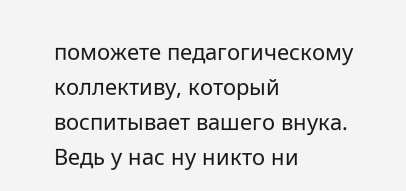поможете педагогическому коллективу, который воспитывает вашего внука. Ведь у нас ну никто ни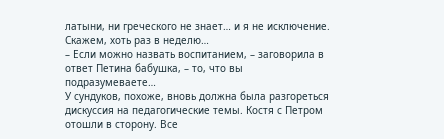латыни, ни греческого не знает… и я не исключение. Скажем, хоть раз в неделю…
– Если можно назвать воспитанием, – заговорила в ответ Петина бабушка, – то, что вы подразумеваете…
У сундуков, похоже, вновь должна была разгореться дискуссия на педагогические темы. Костя с Петром отошли в сторону. Все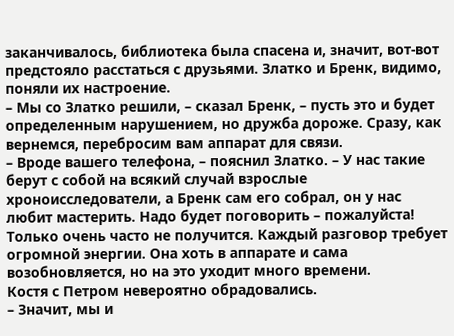заканчивалось, библиотека была спасена и, значит, вот-вот предстояло расстаться с друзьями. Златко и Бренк, видимо, поняли их настроение.
– Мы со Златко решили, – сказал Бренк, – пусть это и будет определенным нарушением, но дружба дороже. Сразу, как вернемся, перебросим вам аппарат для связи.
– Вроде вашего телефона, – пояснил Златко. – У нас такие берут с собой на всякий случай взрослые хроноисследователи, а Бренк сам его собрал, он у нас любит мастерить. Надо будет поговорить – пожалуйста! Только очень часто не получится. Каждый разговор требует огромной энергии. Она хоть в аппарате и сама возобновляется, но на это уходит много времени.
Костя с Петром невероятно обрадовались.
– Значит, мы и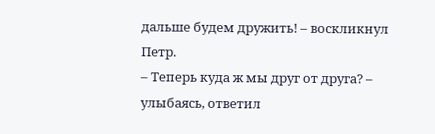дальше будем дружить! – воскликнул Петр.
– Теперь куда ж мы друг от друга? – улыбаясь, ответил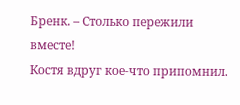Бренк. – Столько пережили вместе!
Костя вдруг кое-что припомнил.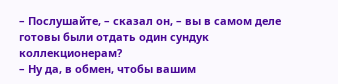– Послушайте, – сказал он, – вы в самом деле готовы были отдать один сундук коллекционерам?
– Ну да, в обмен, чтобы вашим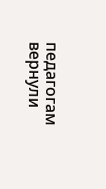педагогам вернули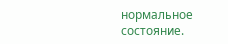нормальное состояние.